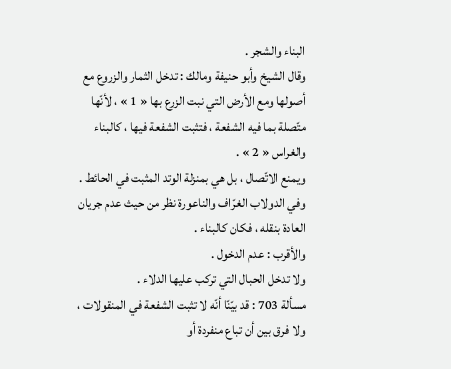البناء والشجر .
وقال الشيخ وأبو حنيفة ومالك : تدخل الثمار والزروع مع أصولها ومع الأرض التي نبت الزرع بها « 1 » ، لأنّها متّصلة بما فيه الشفعة ، فتثبت الشفعة فيها ، كالبناء والغراس « 2 » .
ويمنع الاتّصال ، بل هي بمنزلة الوتد المثبت في الحائط .
وفي الدولاب الغرّاف والناعورة نظر من حيث عدم جريان العادة بنقله ، فكان كالبناء .
والأقرب : عدم الدخول .
ولا تدخل الحبال التي تركب عليها الدلاء .
مسألة 703 : قد بيّنّا أنّه لا تثبت الشفعة في المنقولات ،
ولا فرق بين أن تباع منفردة أو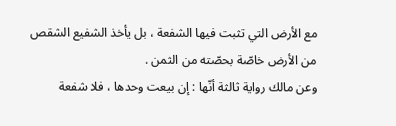مع الأرض التي تثبت فيها الشفعة ، بل يأخذ الشفيع الشقص من الأرض خاصّة بحصّته من الثمن .
وعن مالك رواية ثالثة أنّها : إن بيعت وحدها ، فلا شفعة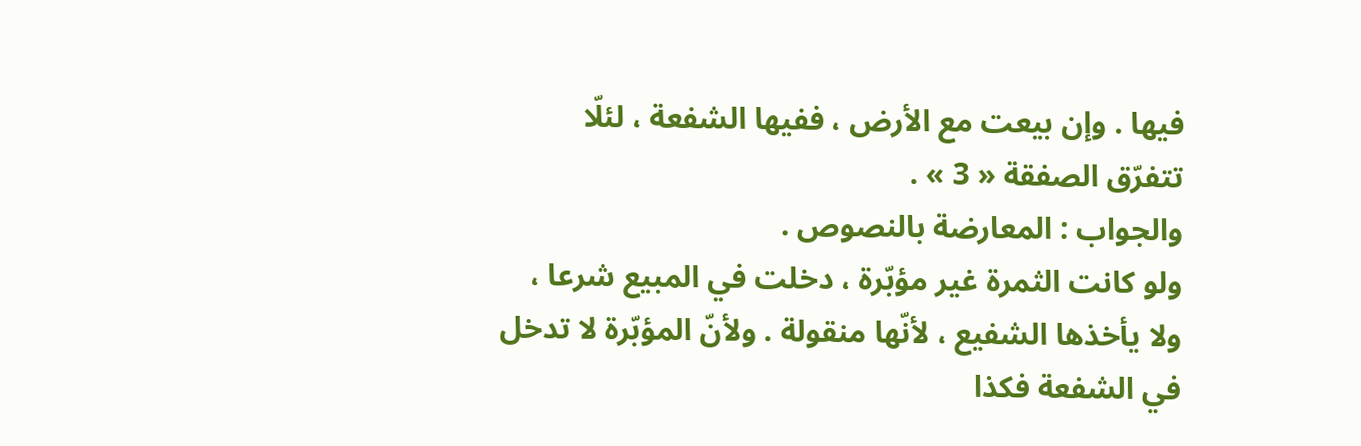فيها . وإن بيعت مع الأرض ، ففيها الشفعة ، لئلّا تتفرّق الصفقة « 3 » .
والجواب : المعارضة بالنصوص .
ولو كانت الثمرة غير مؤبّرة ، دخلت في المبيع شرعا ، ولا يأخذها الشفيع ، لأنّها منقولة . ولأنّ المؤبّرة لا تدخل في الشفعة فكذا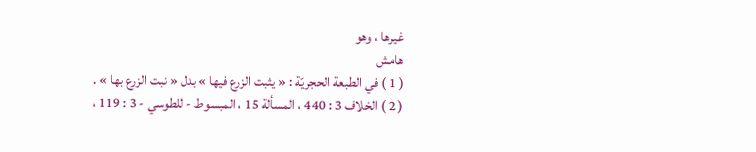غيرها ، وهو
هامش
( 1 ) في الطبعة الحجريّة : « يثبت الزرع فيها » بدل « نبت الزرع بها » .
( 2 ) الخلاف 3 : 440 ، المسألة 15 ، المبسوط - للطوسي - 3 : 119 ،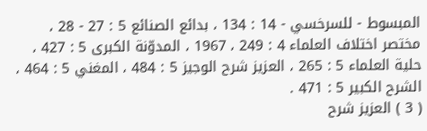المبسوط - للسرخسي - 14 : 134 ، بدائع الصنائع 5 : 27 - 28 ، مختصر اختلاف العلماء 4 : 249 ، 1967 ، المدوّنة الكبرى 5 : 427 ، حلية العلماء 5 : 265 ، العزيز شرح الوجيز 5 : 484 ، المغني 5 : 464 ، الشرح الكبير 5 : 471 .
( 3 ) العزيز شرح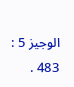الوجيز 5 : 483 .